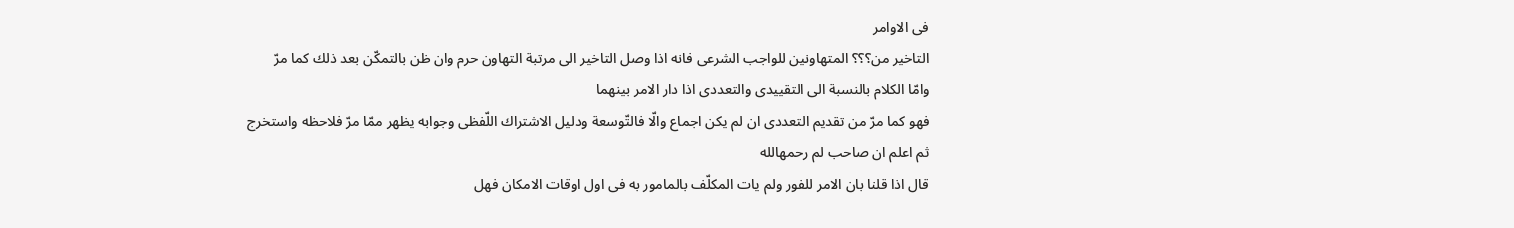فى الاوامر
التاخير من؟؟؟ المتهاونين للواجب الشرعى فانه اذا وصل التاخير الى مرتبة التهاون حرم وان ظن بالتمكّن بعد ذلك كما مرّ
وامّا الكلام بالنسبة الى التقييدى والتعددى اذا دار الامر بينهما
فهو كما مرّ من تقديم التعددى ان لم يكن اجماع والّا فالتّوسعة ودليل الاشتراك اللّفظى وجوابه يظهر ممّا مرّ فلاحظه واستخرج
ثم اعلم ان صاحب لم رحمهالله
قال اذا قلنا بان الامر للفور ولم يات المكلّف بالمامور به فى اول اوقات الامكان فهل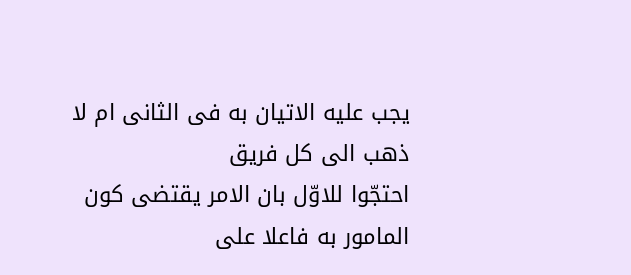يجب عليه الاتيان به فى الثانى ام لا ذهب الى كل فريق
احتجّوا للاوّل بان الامر يقتضى كون المامور به فاعلا على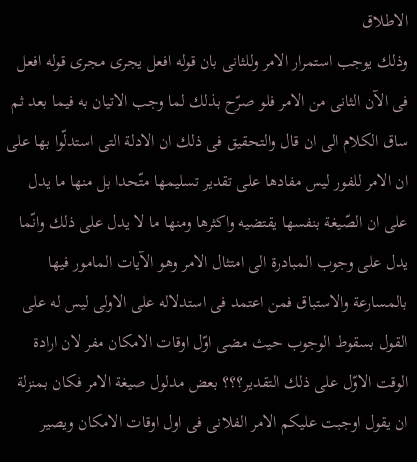الاطلاق
وذلك يوجب استمرار الامر وللثانى بان قوله افعل يجرى مجرى قوله افعل فى الآن الثانى من الامر فلو صرّح بذلك لما وجب الاتيان به فيما بعد ثم ساق الكلام الى ان قال والتحقيق فى ذلك ان الادلة التى استدلّوا بها على ان الامر للفور ليس مفادها على تقدير تسليمها متّحدا بل منها ما يدل على ان الصّيغة بنفسها يقتضيه واكثرها ومنها ما لا يدل على ذلك وانّما يدل على وجوب المبادرة الى امتثال الامر وهو الآيات المامور فيها بالمسارعة والاستباق فمن اعتمد فى استدلاله على الاولى ليس له على القول بسقوط الوجوب حيث مضى اوّل اوقات الامكان مفر لان ارادة الوقت الاوّل على ذلك التقدير؟؟؟ بعض مدلول صيغة الامر فكان بمنزلة ان يقول اوجبت عليكم الامر الفلانى فى اول اوقات الامكان ويصير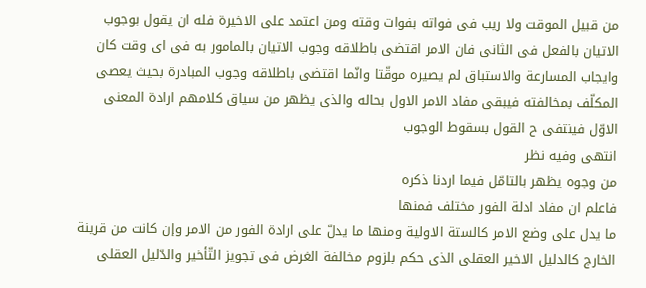من قبيل الموقت ولا ريب فى فواته بفوات وقته ومن اعتمد على الاخيرة فله ان يقول بوجوب الاتيان بالفعل فى الثانى فان الامر اقتضى باطلاقه وجوب الاتيان بالمامور به فى اى وقت كان وايجاب المسارعة والاستباق لم يصيره موقّتا وانّما اقتضى باطلاقه وجوب المبادرة بحيث يعصى المكلّف بمخالفته فيبقى مفاد الامر الاول بحاله والذى يظهر من سياق كلامهم ارادة المعنى الاوّل فينتفى ح القول بسقوط الوجوب
انتهى وفيه نظر
من وجوه يظهر بالتامّل فيما اردنا ذكره
فاعلم ان مفاد ادلة الفور مختلف فمنها
ما يدل على وضع الامر كالستة الاولية ومنها ما يدلّ على ارادة الفور من الامر وإن كانت من قرينة الخارج كالدليل الاخير العقلى الذى حكم بلزوم مخالفة الغرض فى تجويز التّأخير والدّليل العقلى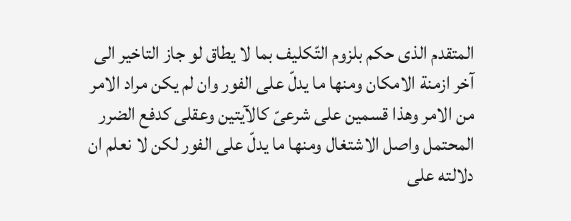المتقدم الذى حكم بلزوم التّكليف بما لا يطاق لو جاز التاخير الى آخر ازمنة الامكان ومنها ما يدلّ على الفور وان لم يكن مراد الامر من الامر وهذا قسمين على شرعىّ كالآيتين وعقلى كدفع الضرر المحتمل واصل الاشتغال ومنها ما يدلّ على الفور لكن لا نعلم ان دلالته على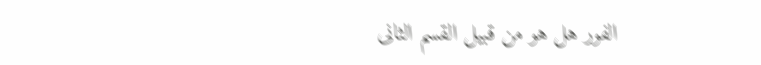الفور هل هو من قبيل القسم الثانى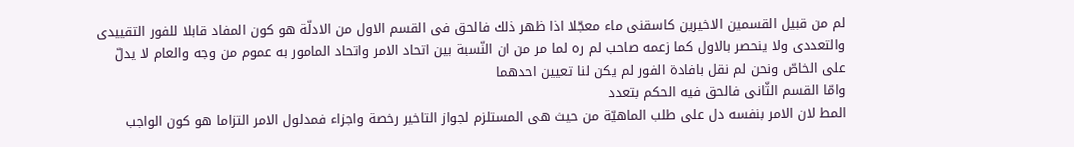لم من قبيل القسمين الاخيرين كاسقنى ماء معجّلا اذا ظهر ذلك فالحق فى القسم الاول من الادلّة هو كون المفاد قابلا للفور التقييدى والتعددى ولا ينحصر بالاول كما زعمه صاحب لم ره لما مر من ان النّسبة بين اتحاد الامر واتحاد المامور به عموم من وجه والعام لا يدلّ على الخاصّ ونحن لم نقل بافادة الفور لم يكن لنا تعيين احدهما
وامّا القسم الثّانى فالحق فيه الحكم بتعدد
المط لان الامر بنفسه دل على طلب الماهيّة من حيث هى المستلزم لجواز التاخير رخصة واجزاء فمدلول الامر التزاما هو كون الواجب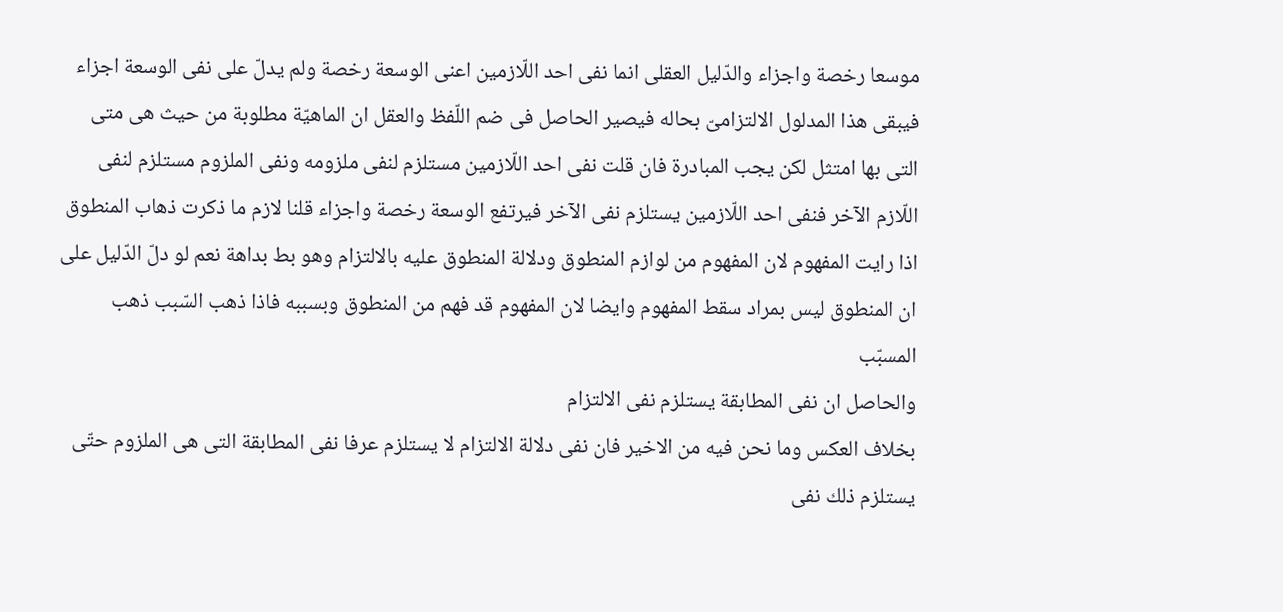موسعا رخصة واجزاء والدّليل العقلى انما نفى احد اللّازمين اعنى الوسعة رخصة ولم يدلّ على نفى الوسعة اجزاء فيبقى هذا المدلول الالتزامىّ بحاله فيصير الحاصل فى ضم اللّفظ والعقل ان الماهيّة مطلوبة من حيث هى متى التى بها امتثل لكن يجب المبادرة فان قلت نفى احد اللّازمين مستلزم لنفى ملزومه ونفى الملزوم مستلزم لنفى اللّازم الآخر فنفى احد اللّازمين يستلزم نفى الآخر فيرتفع الوسعة رخصة واجزاء قلنا لازم ما ذكرت ذهاب المنطوق اذا رايت المفهوم لان المفهوم من لوازم المنطوق ودلالة المنطوق عليه بالالتزام وهو بط بداهة نعم لو دلّ الدّليل على ان المنطوق ليس بمراد سقط المفهوم وايضا لان المفهوم قد فهم من المنطوق وبسببه فاذا ذهب السّبب ذهب المسبّب
والحاصل ان نفى المطابقة يستلزم نفى الالتزام
بخلاف العكس وما نحن فيه من الاخير فان نفى دلالة الالتزام لا يستلزم عرفا نفى المطابقة التى هى الملزوم حتّى يستلزم ذلك نفى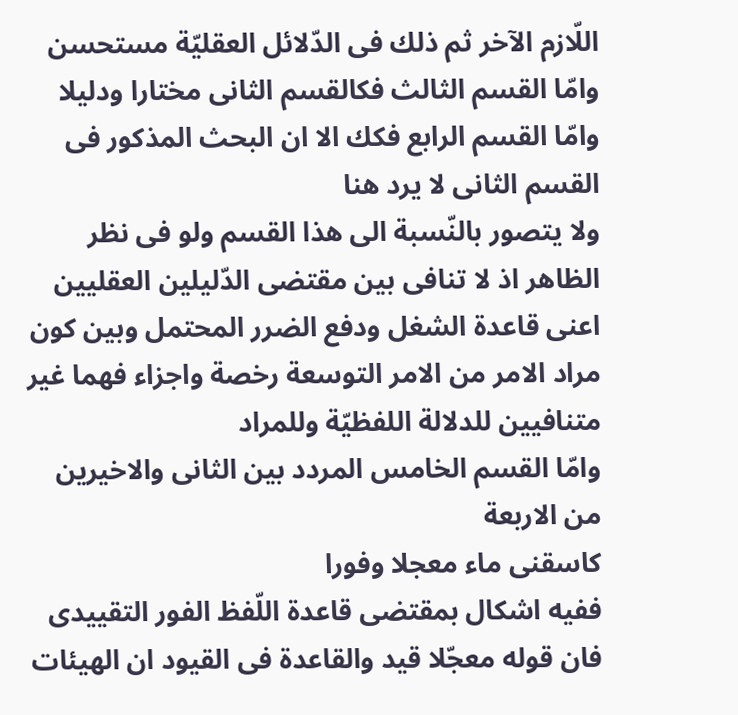اللّازم الآخر ثم ذلك فى الدّلائل العقليّة مستحسن
وامّا القسم الثالث فكالقسم الثانى مختارا ودليلا
وامّا القسم الرابع فكك الا ان البحث المذكور فى القسم الثانى لا يرد هنا
ولا يتصور بالنّسبة الى هذا القسم ولو فى نظر الظاهر اذ لا تنافى بين مقتضى الدّليلين العقليين اعنى قاعدة الشغل ودفع الضرر المحتمل وبين كون مراد الامر من الامر التوسعة رخصة واجزاء فهما غير متنافيين للدلالة اللفظيّة وللمراد
وامّا القسم الخامس المردد بين الثانى والاخيرين من الاربعة
كاسقنى ماء معجلا وفورا
ففيه اشكال بمقتضى قاعدة اللّفظ الفور التقييدى
فان قوله معجّلا قيد والقاعدة فى القيود ان الهيئات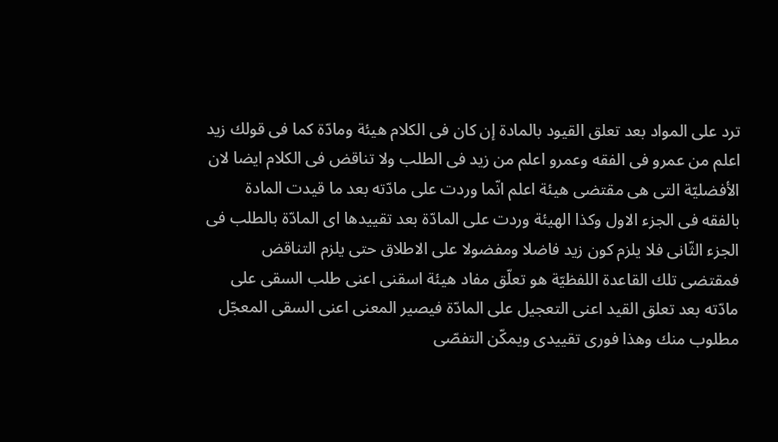ترد على المواد بعد تعلق القيود بالمادة إن كان فى الكلام هيئة ومادّة كما فى قولك زيد اعلم من عمرو فى الفقه وعمرو اعلم من زيد فى الطلب ولا تناقض فى الكلام ايضا لان الأفضليّة التى هى مقتضى هيئة اعلم انّما وردت على مادّته بعد ما قيدت المادة بالفقه فى الجزء الاول وكذا الهيئة وردت على المادّة بعد تقييدها اى المادّة بالطلب فى الجزء الثّانى فلا يلزم كون زيد فاضلا ومفضولا على الاطلاق حتى يلزم التناقض فمقتضى تلك القاعدة اللفظيّة هو تعلّق مفاد هيئة اسقنى اعنى طلب السقى على مادّته بعد تعلق القيد اعنى التعجيل على المادّة فيصير المعنى اعنى السقى المعجّل مطلوب منك وهذا فورى تقييدى ويمكّن التفصّى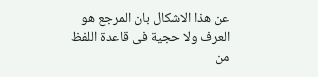عن هذا الاشكال بان المرجع هو العرف ولا حجية فى قاعدة اللفظ من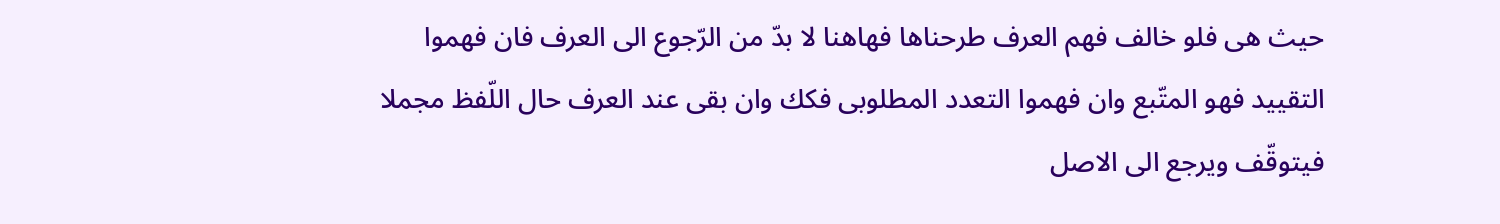حيث هى فلو خالف فهم العرف طرحناها فهاهنا لا بدّ من الرّجوع الى العرف فان فهموا التقييد فهو المتّبع وان فهموا التعدد المطلوبى فكك وان بقى عند العرف حال اللّفظ مجملا فيتوقّف ويرجع الى الاصل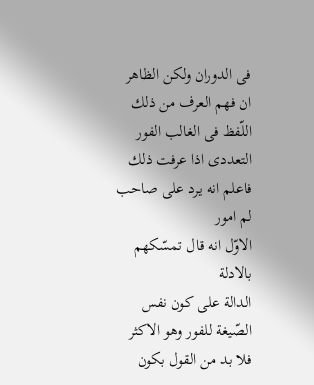فى الدوران ولكن الظاهر ان فهم العرف من ذلك اللّفظ فى الغالب الفور التعددى اذا عرفت ذلك
فاعلم انه يرد على صاحب لم امور
الاوّل انه قال تمسّكهم بالادلة
الدالة على كون نفس الصّيغة للفور وهو الاكثر فلا بد من القول بكون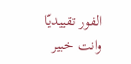الفور تقييديّا وانت خبير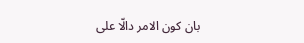بان كون الامر دالّا على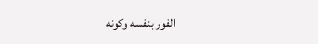الفور بنفسه وكونه